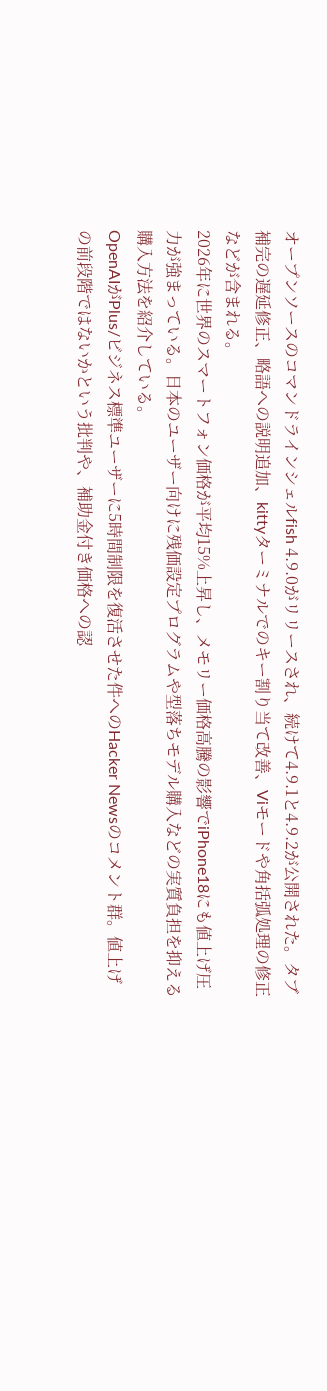オープンソースのコマンドラインシェルfish 4.9.0がリリースされ、続けて4.9.1と4.9.2が公開された。タブ補完の遅延修正、略語への説明追加、kittyターミナルでのキー割り当て改善、Viモードや角括弧処理の修正などが含まれる。
2026年に世界のスマートフォン価格が平均15%上昇し、メモリー価格高騰の影響でiPhone18にも値上げ圧力が強まっている。日本のユーザー向けに残価設定プログラムや型落ちモデル購入などの実質負担を抑える購入方法を紹介している。
OpenAIがPlus/ビジネス標準ユーザーに5時間制限を復活させた件へのHacker Newsのコメント群。値上げの前段階ではないかという批判や、補助金付き価格への認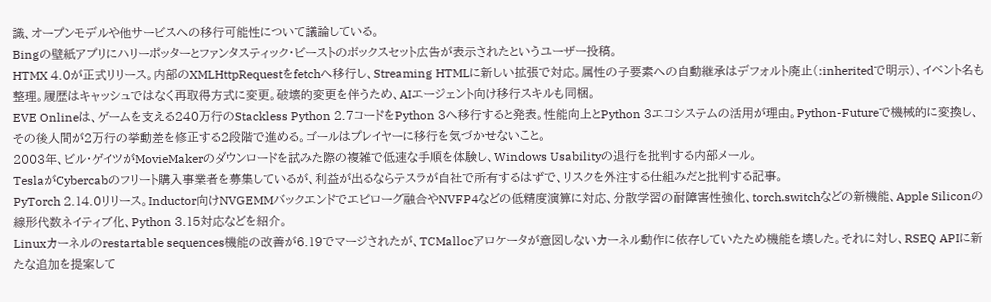識、オープンモデルや他サービスへの移行可能性について議論している。
Bingの壁紙アプリにハリーポッターとファンタスティック・ビーストのボックスセット広告が表示されたというユーザー投稿。
HTMX 4.0が正式リリース。内部のXMLHttpRequestをfetchへ移行し、Streaming HTMLに新しい拡張で対応。属性の子要素への自動継承はデフォルト廃止(:inheritedで明示)、イベント名も整理。履歴はキャッシュではなく再取得方式に変更。破壊的変更を伴うため、AIエージェント向け移行スキルも同梱。
EVE Onlineは、ゲームを支える240万行のStackless Python 2.7コードをPython 3へ移行すると発表。性能向上とPython 3エコシステムの活用が理由。Python-Futureで機械的に変換し、その後人間が2万行の挙動差を修正する2段階で進める。ゴールはプレイヤーに移行を気づかせないこと。
2003年、ビル・ゲイツがMovieMakerのダウンロードを試みた際の複雑で低速な手順を体験し、Windows Usabilityの退行を批判する内部メール。
TeslaがCybercabのフリート購入事業者を募集しているが、利益が出るならテスラが自社で所有するはずで、リスクを外注する仕組みだと批判する記事。
PyTorch 2.14.0リリース。Inductor向けNVGEMMバックエンドでエピローグ融合やNVFP4などの低精度演算に対応、分散学習の耐障害性強化、torch.switchなどの新機能、Apple Siliconの線形代数ネイティブ化、Python 3.15対応などを紹介。
Linuxカーネルのrestartable sequences機能の改善が6.19でマージされたが、TCMallocアロケータが意図しないカーネル動作に依存していたため機能を壊した。それに対し、RSEQ APIに新たな追加を提案して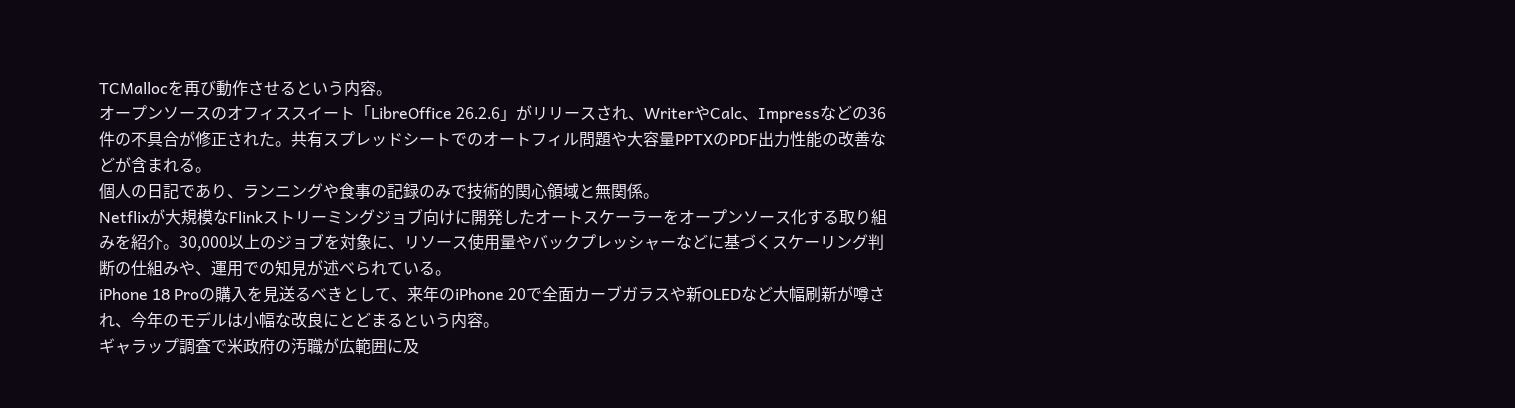TCMallocを再び動作させるという内容。
オープンソースのオフィススイート「LibreOffice 26.2.6」がリリースされ、WriterやCalc、Impressなどの36件の不具合が修正された。共有スプレッドシートでのオートフィル問題や大容量PPTXのPDF出力性能の改善などが含まれる。
個人の日記であり、ランニングや食事の記録のみで技術的関心領域と無関係。
Netflixが大規模なFlinkストリーミングジョブ向けに開発したオートスケーラーをオープンソース化する取り組みを紹介。30,000以上のジョブを対象に、リソース使用量やバックプレッシャーなどに基づくスケーリング判断の仕組みや、運用での知見が述べられている。
iPhone 18 Proの購入を見送るべきとして、来年のiPhone 20で全面カーブガラスや新OLEDなど大幅刷新が噂され、今年のモデルは小幅な改良にとどまるという内容。
ギャラップ調査で米政府の汚職が広範囲に及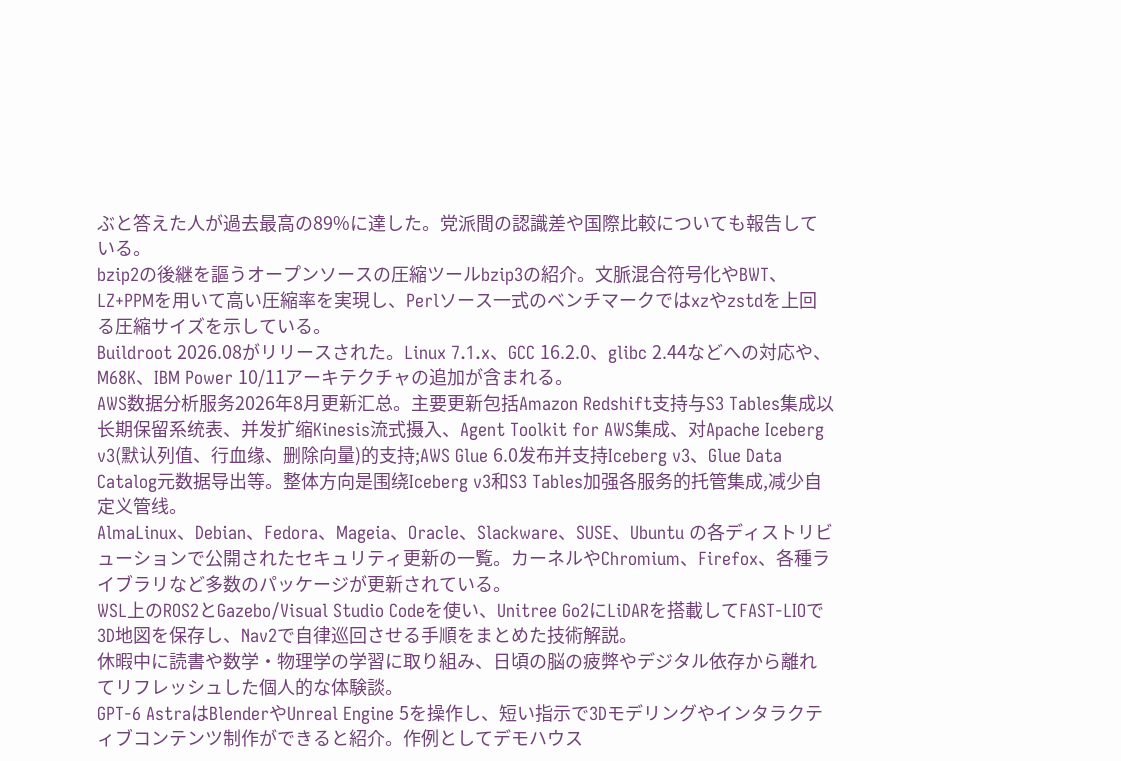ぶと答えた人が過去最高の89%に達した。党派間の認識差や国際比較についても報告している。
bzip2の後継を謳うオープンソースの圧縮ツールbzip3の紹介。文脈混合符号化やBWT、LZ+PPMを用いて高い圧縮率を実現し、Perlソース一式のベンチマークではxzやzstdを上回る圧縮サイズを示している。
Buildroot 2026.08がリリースされた。Linux 7.1.x、GCC 16.2.0、glibc 2.44などへの対応や、M68K、IBM Power 10/11アーキテクチャの追加が含まれる。
AWS数据分析服务2026年8月更新汇总。主要更新包括Amazon Redshift支持与S3 Tables集成以长期保留系统表、并发扩缩Kinesis流式摄入、Agent Toolkit for AWS集成、对Apache Iceberg v3(默认列值、行血缘、删除向量)的支持;AWS Glue 6.0发布并支持Iceberg v3、Glue Data Catalog元数据导出等。整体方向是围绕Iceberg v3和S3 Tables加强各服务的托管集成,减少自定义管线。
AlmaLinux、Debian、Fedora、Mageia、Oracle、Slackware、SUSE、Ubuntu の各ディストリビューションで公開されたセキュリティ更新の一覧。カーネルやChromium、Firefox、各種ライブラリなど多数のパッケージが更新されている。
WSL上のROS2とGazebo/Visual Studio Codeを使い、Unitree Go2にLiDARを搭載してFAST-LIOで3D地図を保存し、Nav2で自律巡回させる手順をまとめた技術解説。
休暇中に読書や数学・物理学の学習に取り組み、日頃の脳の疲弊やデジタル依存から離れてリフレッシュした個人的な体験談。
GPT-6 AstraはBlenderやUnreal Engine 5を操作し、短い指示で3Dモデリングやインタラクティブコンテンツ制作ができると紹介。作例としてデモハウス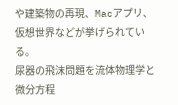や建築物の再現、Macアプリ、仮想世界などが挙げられている。
尿器の飛沫問題を流体物理学と微分方程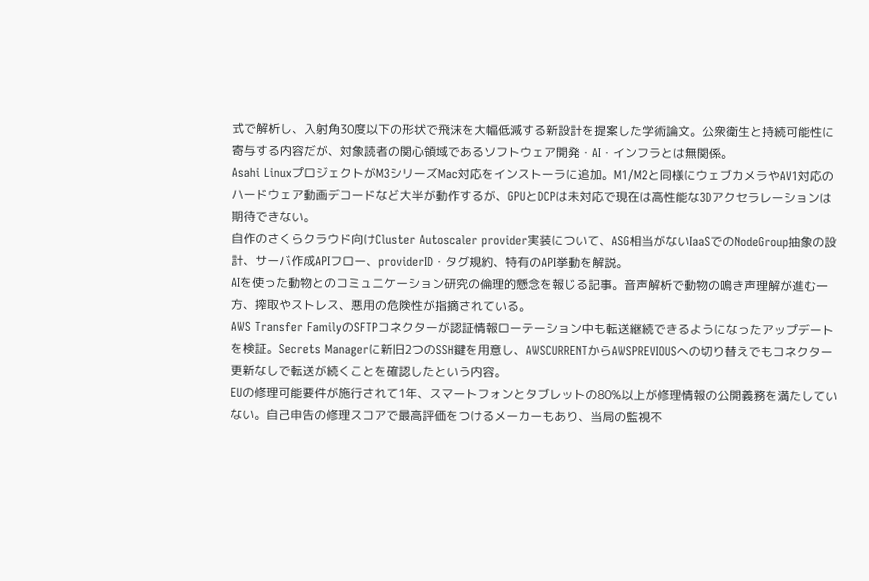式で解析し、入射角30度以下の形状で飛沫を大幅低減する新設計を提案した学術論文。公衆衛生と持続可能性に寄与する内容だが、対象読者の関心領域であるソフトウェア開発・AI・インフラとは無関係。
Asahi LinuxプロジェクトがM3シリーズMac対応をインストーラに追加。M1/M2と同様にウェブカメラやAV1対応のハードウェア動画デコードなど大半が動作するが、GPUとDCPは未対応で現在は高性能な3Dアクセラレーションは期待できない。
自作のさくらクラウド向けCluster Autoscaler provider実装について、ASG相当がないIaaSでのNodeGroup抽象の設計、サーバ作成APIフロー、providerID・タグ規約、特有のAPI挙動を解説。
AIを使った動物とのコミュニケーション研究の倫理的懸念を報じる記事。音声解析で動物の鳴き声理解が進む一方、搾取やストレス、悪用の危険性が指摘されている。
AWS Transfer FamilyのSFTPコネクターが認証情報ローテーション中も転送継続できるようになったアップデートを検証。Secrets Managerに新旧2つのSSH鍵を用意し、AWSCURRENTからAWSPREVIOUSへの切り替えでもコネクター更新なしで転送が続くことを確認したという内容。
EUの修理可能要件が施行されて1年、スマートフォンとタブレットの80%以上が修理情報の公開義務を満たしていない。自己申告の修理スコアで最高評価をつけるメーカーもあり、当局の監視不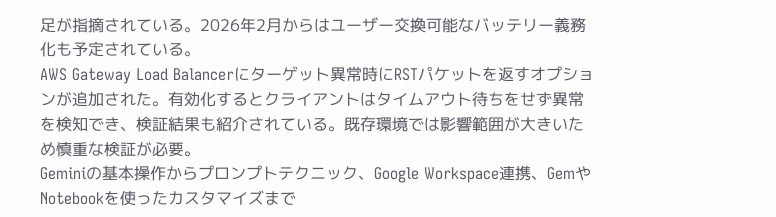足が指摘されている。2026年2月からはユーザー交換可能なバッテリー義務化も予定されている。
AWS Gateway Load Balancerにターゲット異常時にRSTパケットを返すオプションが追加された。有効化するとクライアントはタイムアウト待ちをせず異常を検知でき、検証結果も紹介されている。既存環境では影響範囲が大きいため慎重な検証が必要。
Geminiの基本操作からプロンプトテクニック、Google Workspace連携、GemやNotebookを使ったカスタマイズまで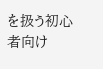を扱う初心者向け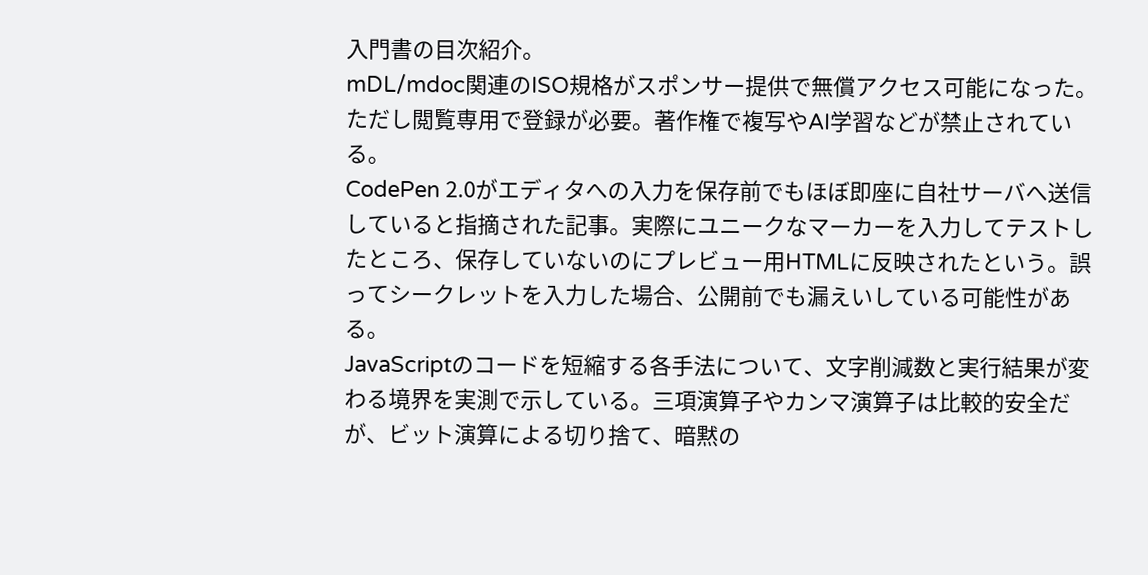入門書の目次紹介。
mDL/mdoc関連のISO規格がスポンサー提供で無償アクセス可能になった。ただし閲覧専用で登録が必要。著作権で複写やAI学習などが禁止されている。
CodePen 2.0がエディタへの入力を保存前でもほぼ即座に自社サーバへ送信していると指摘された記事。実際にユニークなマーカーを入力してテストしたところ、保存していないのにプレビュー用HTMLに反映されたという。誤ってシークレットを入力した場合、公開前でも漏えいしている可能性がある。
JavaScriptのコードを短縮する各手法について、文字削減数と実行結果が変わる境界を実測で示している。三項演算子やカンマ演算子は比較的安全だが、ビット演算による切り捨て、暗黙の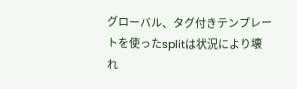グローバル、タグ付きテンプレートを使ったsplitは状況により壊れ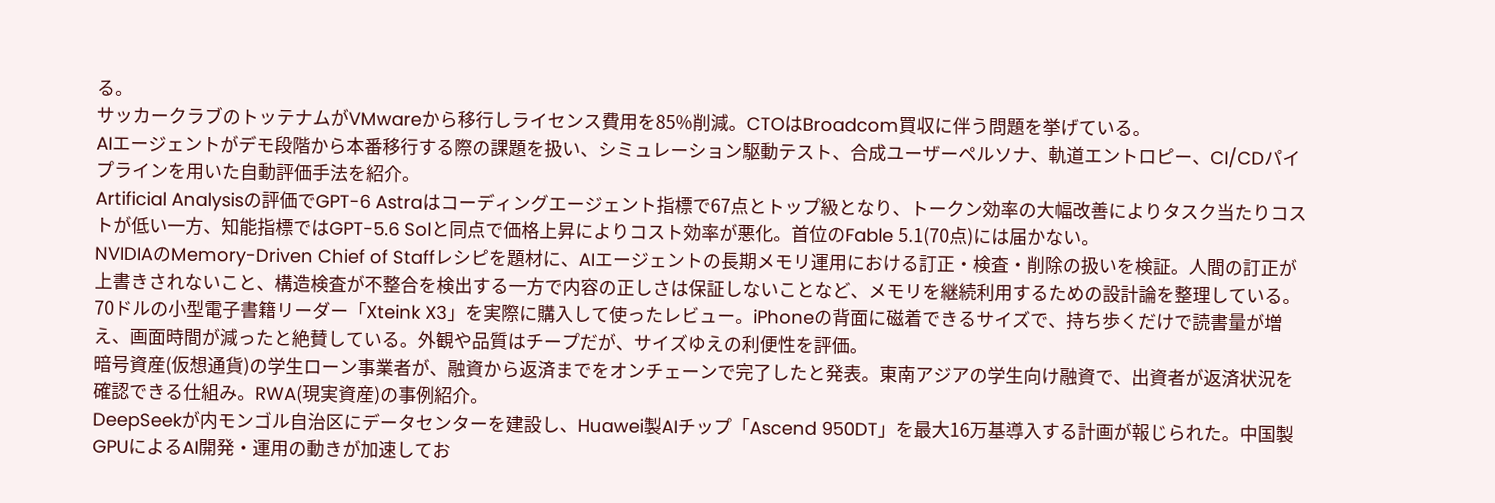る。
サッカークラブのトッテナムがVMwareから移行しライセンス費用を85%削減。CTOはBroadcom買収に伴う問題を挙げている。
AIエージェントがデモ段階から本番移行する際の課題を扱い、シミュレーション駆動テスト、合成ユーザーペルソナ、軌道エントロピー、CI/CDパイプラインを用いた自動評価手法を紹介。
Artificial Analysisの評価でGPT-6 Astraはコーディングエージェント指標で67点とトップ級となり、トークン効率の大幅改善によりタスク当たりコストが低い一方、知能指標ではGPT-5.6 Solと同点で価格上昇によりコスト効率が悪化。首位のFable 5.1(70点)には届かない。
NVIDIAのMemory-Driven Chief of Staffレシピを題材に、AIエージェントの長期メモリ運用における訂正・検査・削除の扱いを検証。人間の訂正が上書きされないこと、構造検査が不整合を検出する一方で内容の正しさは保証しないことなど、メモリを継続利用するための設計論を整理している。
70ドルの小型電子書籍リーダー「Xteink X3」を実際に購入して使ったレビュー。iPhoneの背面に磁着できるサイズで、持ち歩くだけで読書量が増え、画面時間が減ったと絶賛している。外観や品質はチープだが、サイズゆえの利便性を評価。
暗号資産(仮想通貨)の学生ローン事業者が、融資から返済までをオンチェーンで完了したと発表。東南アジアの学生向け融資で、出資者が返済状況を確認できる仕組み。RWA(現実資産)の事例紹介。
DeepSeekが内モンゴル自治区にデータセンターを建設し、Huawei製AIチップ「Ascend 950DT」を最大16万基導入する計画が報じられた。中国製GPUによるAI開発・運用の動きが加速してお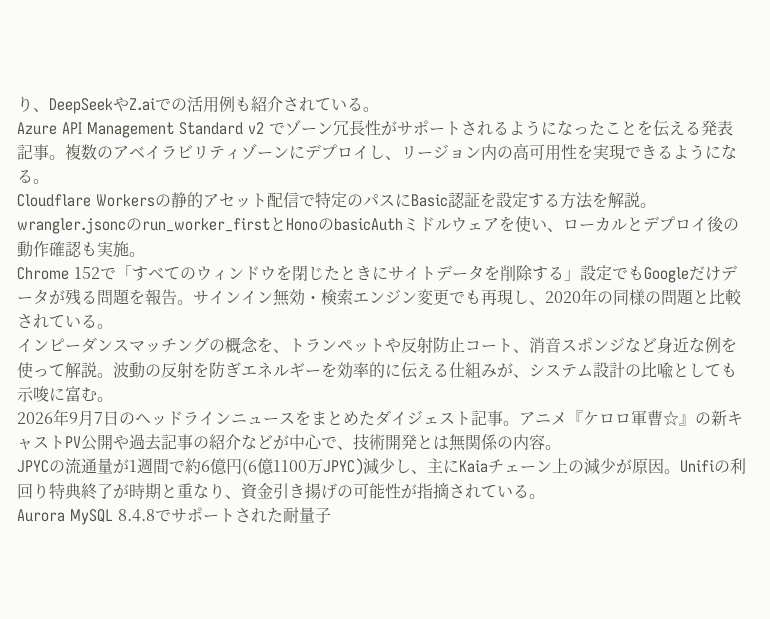り、DeepSeekやZ.aiでの活用例も紹介されている。
Azure API Management Standard v2 でゾーン冗長性がサポートされるようになったことを伝える発表記事。複数のアベイラビリティゾーンにデプロイし、リージョン内の高可用性を実現できるようになる。
Cloudflare Workersの静的アセット配信で特定のパスにBasic認証を設定する方法を解説。wrangler.jsoncのrun_worker_firstとHonoのbasicAuthミドルウェアを使い、ローカルとデプロイ後の動作確認も実施。
Chrome 152で「すべてのウィンドウを閉じたときにサイトデータを削除する」設定でもGoogleだけデータが残る問題を報告。サインイン無効・検索エンジン変更でも再現し、2020年の同様の問題と比較されている。
インピーダンスマッチングの概念を、トランペットや反射防止コート、消音スポンジなど身近な例を使って解説。波動の反射を防ぎエネルギーを効率的に伝える仕組みが、システム設計の比喩としても示唆に富む。
2026年9月7日のヘッドラインニュースをまとめたダイジェスト記事。アニメ『ケロロ軍曹☆』の新キャストPV公開や過去記事の紹介などが中心で、技術開発とは無関係の内容。
JPYCの流通量が1週間で約6億円(6億1100万JPYC)減少し、主にKaiaチェーン上の減少が原因。Unifiの利回り特典終了が時期と重なり、資金引き揚げの可能性が指摘されている。
Aurora MySQL 8.4.8でサポートされた耐量子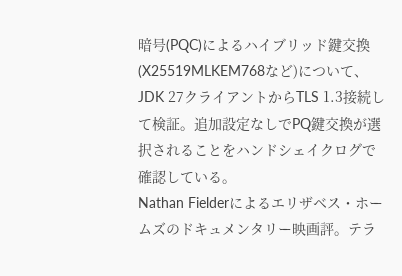暗号(PQC)によるハイブリッド鍵交換(X25519MLKEM768など)について、JDK 27クライアントからTLS 1.3接続して検証。追加設定なしでPQ鍵交換が選択されることをハンドシェイクログで確認している。
Nathan Fielderによるエリザベス・ホームズのドキュメンタリー映画評。テラ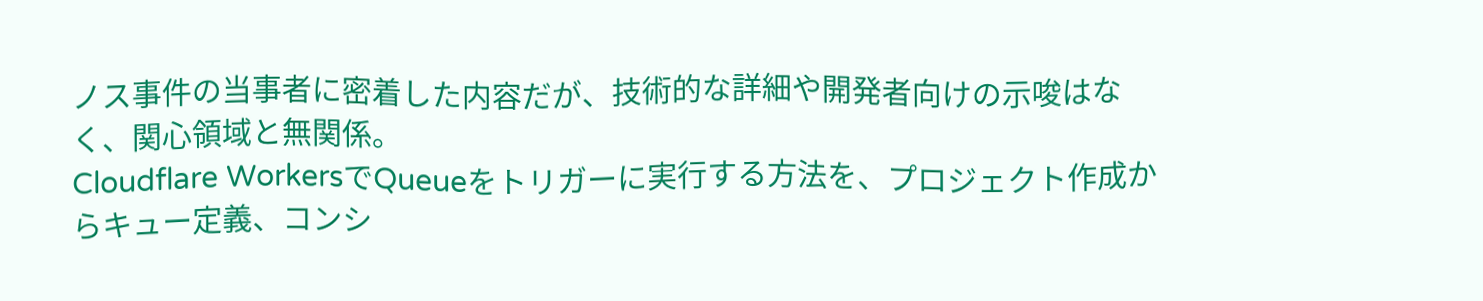ノス事件の当事者に密着した内容だが、技術的な詳細や開発者向けの示唆はなく、関心領域と無関係。
Cloudflare WorkersでQueueをトリガーに実行する方法を、プロジェクト作成からキュー定義、コンシ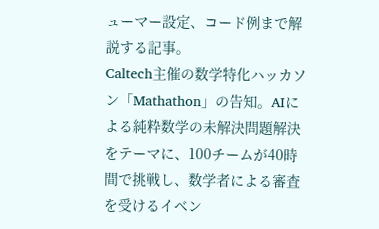ューマー設定、コード例まで解説する記事。
Caltech主催の数学特化ハッカソン「Mathathon」の告知。AIによる純粋数学の未解決問題解決をテーマに、100チームが40時間で挑戦し、数学者による審査を受けるイベン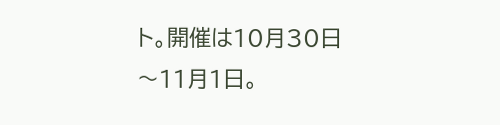ト。開催は10月30日〜11月1日。